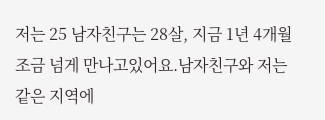저는 25 남자친구는 28살, 지금 1년 4개월 조금 넘게 만나고있어요.남자친구와 저는 같은 지역에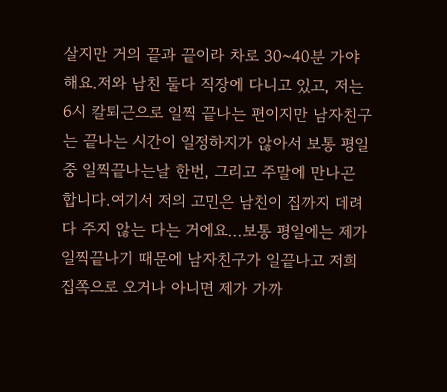살지만 거의 끝과 끝이라 차로 30~40분 가야해요.저와 남친 둘다 직장에 다니고 있고, 저는 6시 칼퇴근으로 일찍 끝나는 편이지만 남자친구는 끝나는 시간이 일정하지가 않아서 보통 평일중 일찍끝나는날 한번, 그리고 주말에 만나곤 합니다.여기서 저의 고민은 남친이 집까지 데려다 주지 않는 다는 거에요...보통 평일에는 제가 일찍끝나기 때문에 남자친구가 일끝나고 저희 집쪽으로 오거나 아니면 제가 가까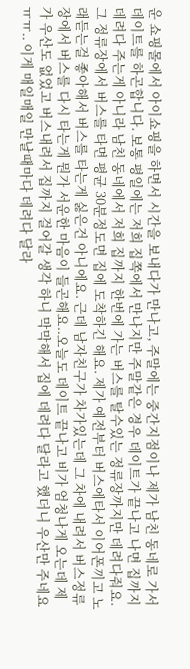운 쇼핑몰에서 아이쇼핑을 하면서 시간을 보내다가 만나고, 주말에는 중간지점이나 제가 남친 동네로 가서 데이트를 하곤합니다. 보통 평일에는 저희 집쪽에서 만나지만 주말같은 경우 데이트가 끝나고 나면 집까지 데려다 주는게 아니라 남친 동네에서 저희 집까지 한번에 가는 버스를 탈수있는 정류장까지만 데려다줘요. 그 정류장에서 버스를 타면 평균 30분정도면 집에 도착하긴 해요. 제가 예전부터 버스에타서 이어폰끼고 노래듣는걸 좋아해서 버스를 타는게 싫은건 아니에요. 근데 남자친구가 차가있는데 그 차에 내려서 버스정류장에서 버스를 다시 타는게 뭔가 서운한 마음이 들곤해요..오늘도 데이트 끝나고 비가 엄청나게 오는데 제가 우산도 없었고 버스내려서 집까지 걸어갈 생각 하니 막막해서 집에 데려다 달라고 했더니 우산만 주네요 ㅠㅠ.. 이게 매일매일 만날때마다 데려다 달라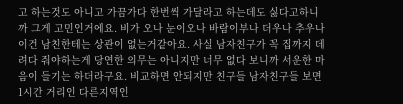고 하는것도 아니고 가끔가다 한번씩 가달라고 하는데도 싫다고하니까 그게 고민인거에요. 비가 오나 눈이오나 바람이부나 더우나 추우나 이건 남친한테는 상관이 없는거같아요. 사실 남자친구가 꼭 집까지 데려다 줘야하는게 당연한 의무는 아니지만 너무 없다 보니까 서운한 마음이 들기는 하더라구요. 비교하면 안되지만 친구들 남자친구들 보면 1시간 거리인 다른지역인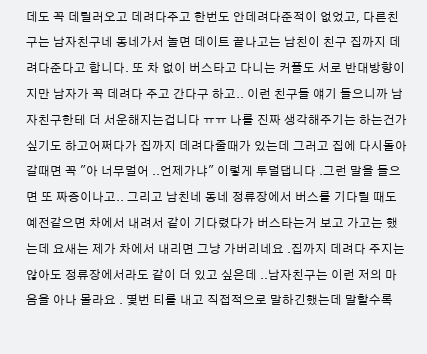데도 꼭 데릴러오고 데려다주고 한번도 안데려다준적이 없었고, 다른친구는 남자친구네 동네가서 놀면 데이트 끝나고는 남친이 친구 집까지 데려다준다고 합니다. 또 차 없이 버스타고 다니는 커플도 서로 반대방향이지만 남자가 꼭 데려다 주고 간다구 하고.. 이런 친구들 얘기 들으니까 남자친구한테 더 서운해지는겁니다 ㅠㅠ 나를 진짜 생각해주기는 하는건가 싶기도 하고어쩌다가 집까지 데려다줄때가 있는데 그러고 집에 다시돌아갈때면 꼭 "아 너무멀어 ..언제가냐" 이렇게 투덜댑니다 .그런 말을 들으면 또 짜증이나고.. 그리고 남친네 동네 정류장에서 버스를 기다릴 때도 예전같으면 차에서 내려서 같이 기다렸다가 버스타는거 보고 가고는 했는데 요새는 제가 차에서 내리면 그냥 가버리네요 .집까지 데려다 주지는 않아도 정류장에서라도 같이 더 있고 싶은데 ..남자친구는 이런 저의 마음을 아나 몰라요 . 몇번 티를 내고 직접적으로 말하긴했는데 말할수록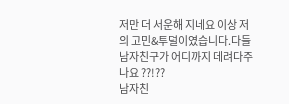저만 더 서운해 지네요 이상 저의 고민&투덜이였습니다.다들 남자친구가 어디까지 데려다주나요 ??!??
남자친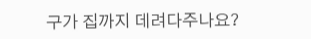구가 집까지 데려다주나요?